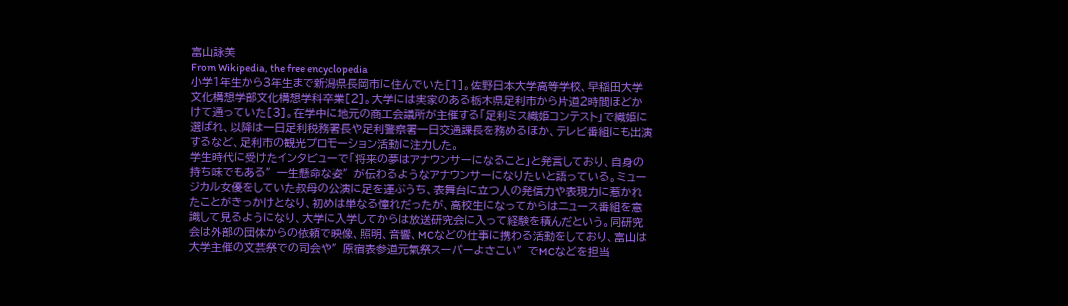富山詠美
From Wikipedia, the free encyclopedia
小学1年生から3年生まで新潟県長岡市に住んでいた[1]。佐野日本大学高等学校、早稲田大学文化構想学部文化構想学科卒業[2]。大学には実家のある栃木県足利市から片道2時間ほどかけて通っていた[3]。在学中に地元の商工会議所が主催する「足利ミス織姫コンテスト」で織姫に選ばれ、以降は一日足利税務署長や足利警察署一日交通課長を務めるほか、テレビ番組にも出演するなど、足利市の観光プロモーション活動に注力した。
学生時代に受けたインタビューで「将来の夢はアナウンサーになること」と発言しており、自身の持ち味でもある″一生懸命な姿″が伝わるようなアナウンサーになりたいと語っている。ミュージカル女優をしていた叔母の公演に足を運ぶうち、表舞台に立つ人の発信力や表現力に惹かれたことがきっかけとなり、初めは単なる憧れだったが、高校生になってからはニュース番組を意識して見るようになり、大学に入学してからは放送研究会に入って経験を積んだという。同研究会は外部の団体からの依頼で映像、照明、音響、MCなどの仕事に携わる活動をしており、富山は大学主催の文芸祭での司会や″原宿表参道元氣祭スーパーよさこい″でMCなどを担当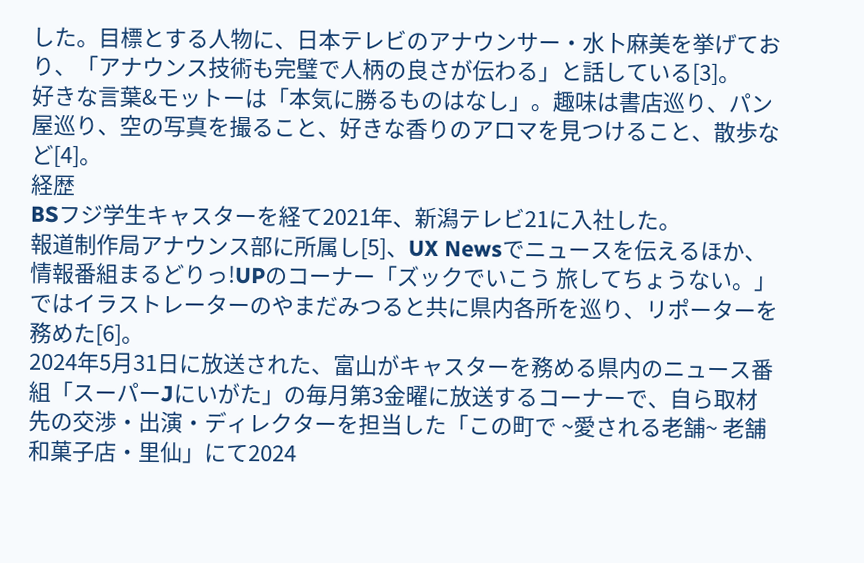した。目標とする人物に、日本テレビのアナウンサー・水卜麻美を挙げており、「アナウンス技術も完璧で人柄の良さが伝わる」と話している[3]。
好きな言葉&モットーは「本気に勝るものはなし」。趣味は書店巡り、パン屋巡り、空の写真を撮ること、好きな香りのアロマを見つけること、散歩など[4]。
経歴
BSフジ学生キャスターを経て2021年、新潟テレビ21に入社した。
報道制作局アナウンス部に所属し[5]、UX Newsでニュースを伝えるほか、情報番組まるどりっ!UPのコーナー「ズックでいこう 旅してちょうない。」ではイラストレーターのやまだみつると共に県内各所を巡り、リポーターを務めた[6]。
2024年5月31日に放送された、富山がキャスターを務める県内のニュース番組「スーパーJにいがた」の毎月第3金曜に放送するコーナーで、自ら取材先の交渉・出演・ディレクターを担当した「この町で ~愛される老舗~ 老舗和菓子店・里仙」にて2024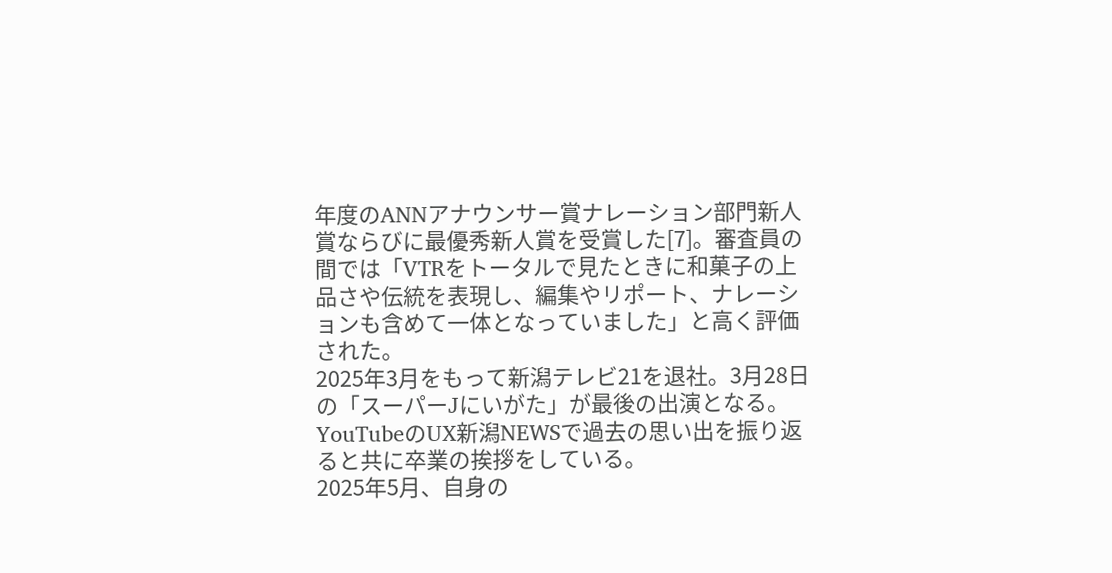年度のANNアナウンサー賞ナレーション部門新人賞ならびに最優秀新人賞を受賞した[7]。審査員の間では「VTRをトータルで見たときに和菓子の上品さや伝統を表現し、編集やリポート、ナレーションも含めて一体となっていました」と高く評価された。
2025年3月をもって新潟テレビ21を退社。3月28日の「スーパーJにいがた」が最後の出演となる。YouTubeのUX新潟NEWSで過去の思い出を振り返ると共に卒業の挨拶をしている。
2025年5月、自身の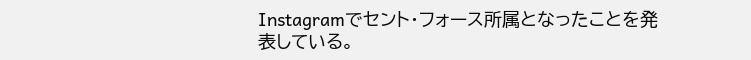Instagramでセント・フォース所属となったことを発表している。